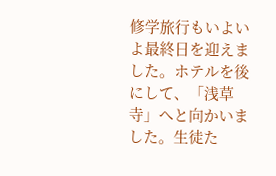修学旅行もいよいよ最終日を迎えました。ホテルを後にして、「浅草寺」へと向かいました。生徒た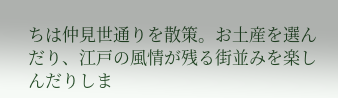ちは仲見世通りを散策。お土産を選んだり、江戸の風情が残る街並みを楽しんだりしま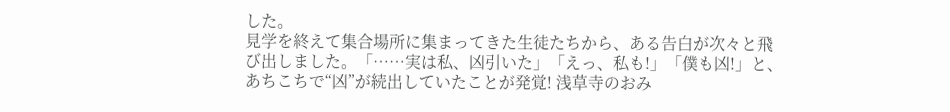した。
見学を終えて集合場所に集まってきた生徒たちから、ある告白が次々と飛び出しました。「……実は私、凶引いた」「えっ、私も!」「僕も凶!」と、あちこちで“凶”が続出していたことが発覚! 浅草寺のおみ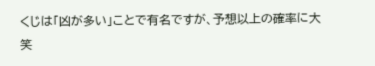くじは「凶が多い」ことで有名ですが、予想以上の確率に大笑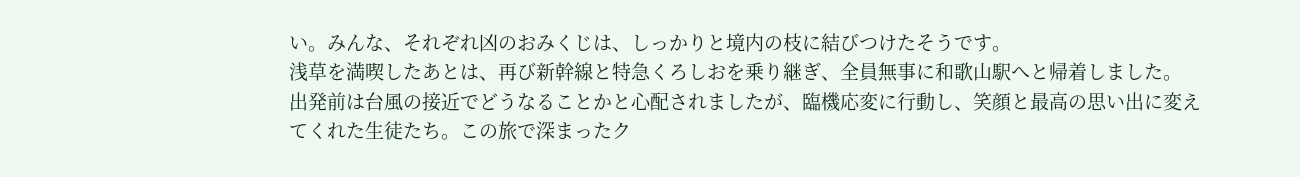い。みんな、それぞれ凶のおみくじは、しっかりと境内の枝に結びつけたそうです。
浅草を満喫したあとは、再び新幹線と特急くろしおを乗り継ぎ、全員無事に和歌山駅へと帰着しました。
出発前は台風の接近でどうなることかと心配されましたが、臨機応変に行動し、笑顔と最高の思い出に変えてくれた生徒たち。この旅で深まったク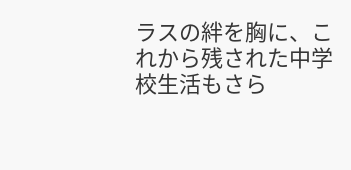ラスの絆を胸に、これから残された中学校生活もさら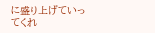に盛り上げていってくれ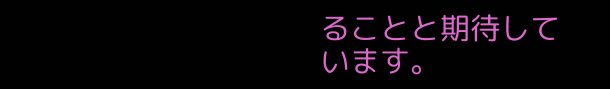ることと期待しています。